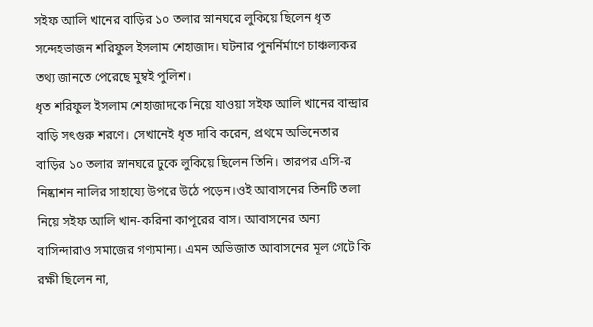সইফ আলি খানের বাড়ির ১০ তলার স্নানঘরে লুকিয়ে ছিলেন ধৃত সন্দেহভাজন শরিফুল ইসলাম শেহাজাদ। ঘটনার পুনর্নির্মাণে চাঞ্চল্যকর তথ্য জানতে পেরেছে মুম্বই পুলিশ।
ধৃত শরিফুল ইসলাম শেহাজাদকে নিয়ে যাওয়া সইফ আলি খানের বান্দ্রার বাড়ি সৎগুরু শরণে। সেখানেই ধৃত দাবি করেন, প্রথমে অভিনেতার বাড়ির ১০ তলার স্নানঘরে ঢুকে লুকিয়ে ছিলেন তিনি। তারপর এসি-র নিষ্কাশন নালির সাহায্যে উপরে উঠে পড়েন।ওই আবাসনের তিনটি তলা নিয়ে সইফ আলি খান-করিনা কাপূরের বাস। আবাসনের অন্য বাসিন্দারাও সমাজের গণ্যমান্য। এমন অভিজাত আবাসনের মূল গেটে কি রক্ষী ছিলেন না,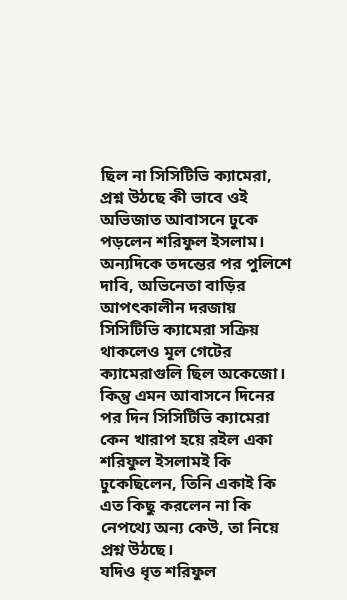ছিল না সিসিটিভি ক্যামেরা, প্রশ্ন উঠছে কী ভাবে ওই অভিজাত আবাসনে ঢুকে পড়লেন শরিফুল ইসলাম। অন্যদিকে তদন্তের পর পুলিশে দাবি, অভিনেতা বাড়ির আপৎকালীন দরজায় সিসিটিভি ক্যামেরা সক্রিয় থাকলেও মূল গেটের ক্যামেরাগুলি ছিল অকেজো। কিন্তু এমন আবাসনে দিনের পর দিন সিসিটিভি ক্যামেরা কেন খারাপ হয়ে রইল একা শরিফুল ইসলামই কি ঢুকেছিলেন, তিনি একাই কি এত কিছু করলেন না কি নেপথ্যে অন্য কেউ, তা নিয়ে প্রশ্ন উঠছে।
যদিও ধৃত শরিফুল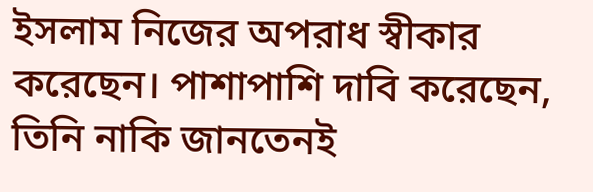ইসলাম নিজের অপরাধ স্বীকার করেছেন। পাশাপাশি দাবি করেছেন, তিনি নাকি জানতেনই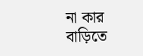না কার বাড়িতে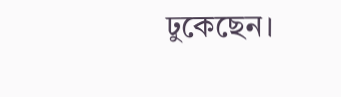ঢুকেছেন।